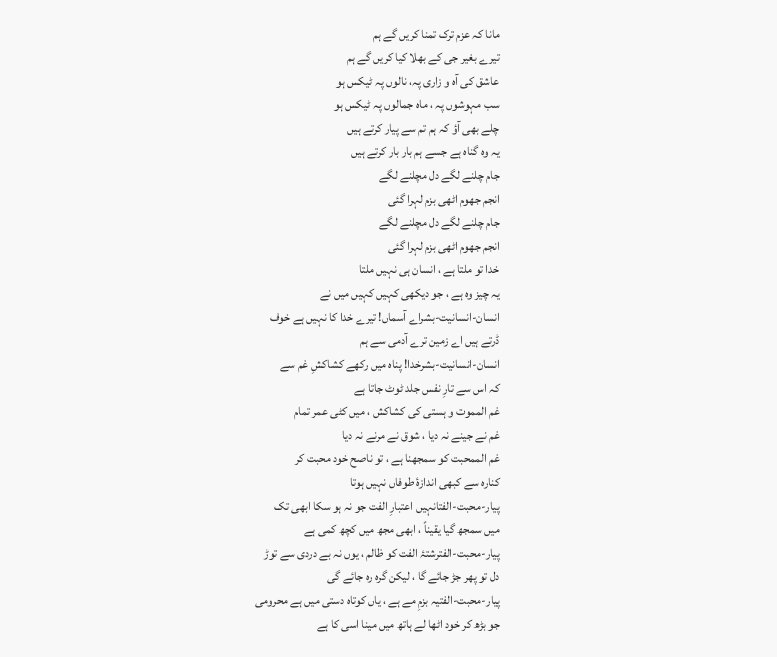مانا کہ عزم ترک تمنا کریں گے ہم
تیرے بغیر جی کے بھلا کیا کریں گے ہم
عاشق کی آہ و زاری پہ، نالوں پہ ٹیکس ہو
سب مہوشوں پہ ، ماہ جمالوں پہ ٹیکس ہو
چلے بھی آؤ کہ ہم تم سے پیار کرتے ہیں
یہ وہ گناہ ہے جسے ہم بار بار کرتے ہیں
جام چلنے لگے دل مچلنے لگے
انجم جھوم اٹھی بزم لہرا گئی
جام چلنے لگے دل مچلنے لگے
انجم جھوم اٹھی بزم لہرا گئی
خدا تو ملتا ہے ، انسان ہی نہیں ملتا
یہ چیز وہ ہے ، جو دیکھی کہیں کہیں میں نے
انسان-انسانیت-بشراے آسماں! تیرے خدا کا نہیں ہے خوف
ڈرتے ہیں اے زمین ترے آدمی سے ہم
انسان-انسانیت-بشرخدا! پناہ میں رکھے کشاکشِ غم سے
کہ اس سے تارِ نفس جلد ٹوٹ جاتا ہے
غم المموت و ہستی کی کشاکش ، میں کٹی عمر تمام
غم نے جینے نہ دیا ، شوق نے مرنے نہ دیا
غم الممحبت کو سمجھنا ہے ، تو ناصح خود محبت کر
کنارہ سے کبھی اندازۂ طوفاں نہیں ہوتا
پیار-محبت-الفتانہیں اعتبارِ الفت جو نہ ہو سکا ابھی تک
میں سمجھ گیا یقیناً ، ابھی مجھ میں کچھ کمی ہے
پیار-محبت-الفترشتۂ الفت کو ظالم ، یوں نہ بے دردی سے توڑ
دل تو پھر جڑ جائے گا ، لیکن گرہ رہ جائے گی
پیار-محبت-الفتیہ بزمِ مے ہے ، یاں کوتاہ دستی میں ہے محرومی
جو بڑھ کر خود اٹھا لے ہاتھ میں مینا اسی کا ہے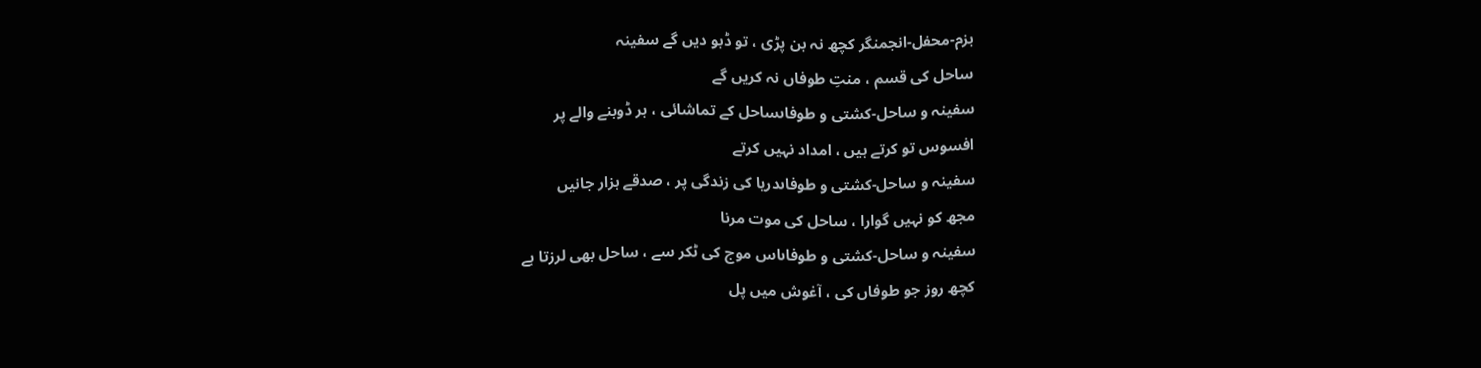بزم-محفل-انجمنگر کچھ نہ بن پڑی ، تو ڈبو دیں گے سفینہ
ساحل کی قسم ، منتِ طوفاں نہ کریں گے
سفینہ و ساحل-کشتی و طوفاںساحل کے تماشائی ، ہر ڈوبنے والے پر
افسوس تو کرتے ہیں ، امداد نہیں کرتے
سفینہ و ساحل-کشتی و طوفاںدریا کی زندگی پر ، صدقے ہزار جانیں
مجھ کو نہیں گوارا ، ساحل کی موت مرنا
سفینہ و ساحل-کشتی و طوفاںاس موج کی ٹکر سے ، ساحل بھی لرزتا ہے
کچھ روز جو طوفاں کی ، آغوش میں پل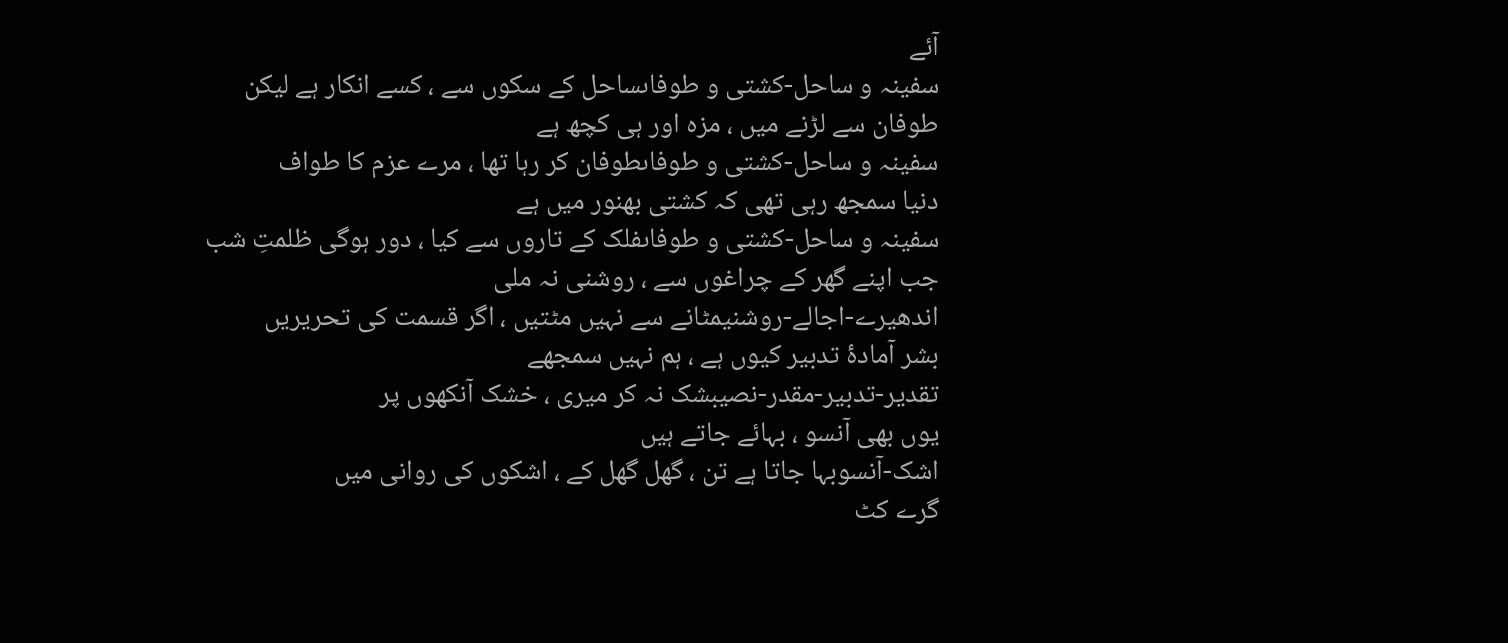آئے
سفینہ و ساحل-کشتی و طوفاںساحل کے سکوں سے ، کسے انکار ہے لیکن
طوفان سے لڑنے میں ، مزہ اور ہی کچھ ہے
سفینہ و ساحل-کشتی و طوفاںطوفان کر رہا تھا ، مرے عزم کا طواف
دنیا سمجھ رہی تھی کہ کشتی بھنور میں ہے
سفینہ و ساحل-کشتی و طوفاںفلک کے تاروں سے کیا ، دور ہوگی ظلمتِ شب
جب اپنے گھر کے چراغوں سے ، روشنی نہ ملی
اندھیرے-اجالے-روشنیمٹانے سے نہیں مٹتیں ، اگر قسمت کی تحریریں
بشر آمادۂ تدبیر کیوں ہے ، ہم نہیں سمجھے
تقدیر-تدبیر-مقدر-نصیبشک نہ کر میری ، خشک آنکھوں پر
یوں بھی آنسو ، بہائے جاتے ہیں
اشک-آنسوبہا جاتا ہے تن ، گھل گھل کے ، اشکوں کی روانی میں
گرے کٹ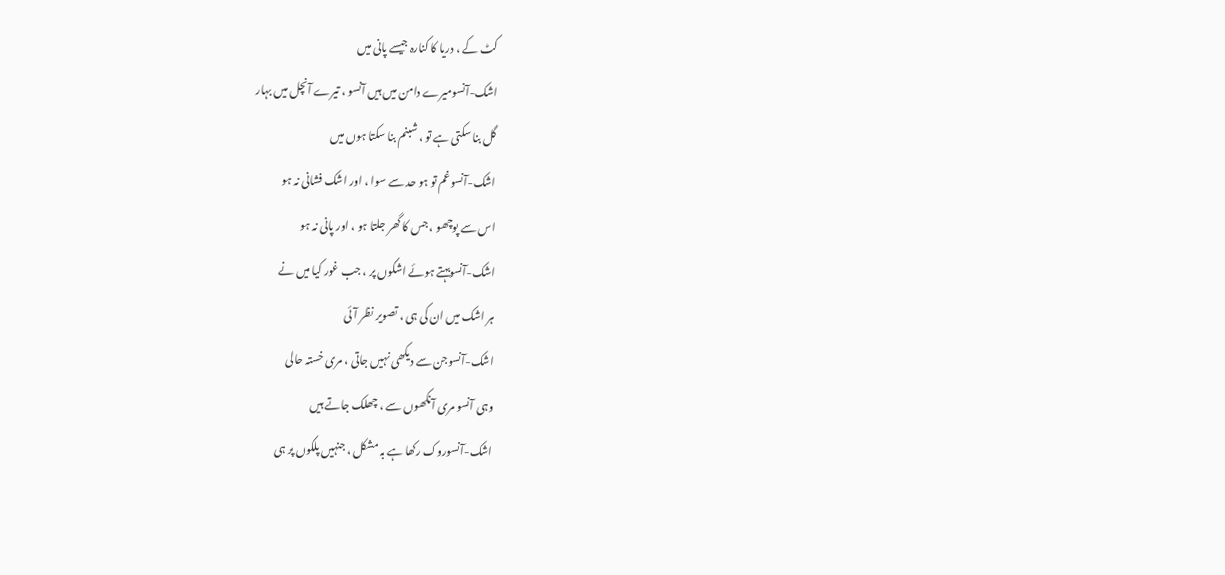کٹ کے ، دریا کا کنارہ جیسے پانی میں
اشک-آنسومیرے دامن میں ہیں آنسو ، تیرے آنچل میں بہار
گل بنا سکتی ہے تو ، شبنم بنا سکتا ہوں میں
اشک-آنسوغم تو ہو حد سے سوا ، اور اشک فشانی نہ ہو
اس سے پوچھو ، جس کا گھر جلتا ہو ، اور پانی نہ ہو
اشک-آنسوبہتے ہوئے اشکوں پر ، جب غور کیا میں نے
ہر اشک میں ان کی ہی ، تصویر نظر آئی
اشک-آنسوجن سے دیکھی نہیں جاتی ، مری خستہ حالی
وہی آنسو مری آنکھوں سے ، چھلک جاتے ہیں
اشک-آنسوروک رکھا ہے بہ مشکل ، جنہیں پلکوں پر ہی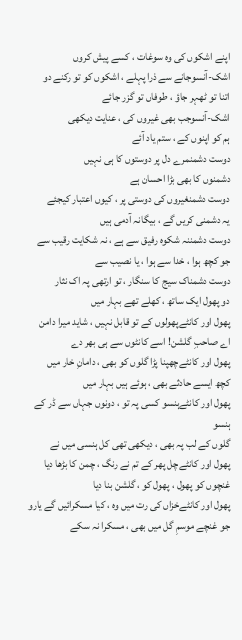اپنے اشکوں کی وہ سوغات ، کسے پیش کروں
اشک-آنسوجانے سے ذرا پہلے ، اشکوں کو تو رکنے دو
اتنا تو ٹھہر جاؤ ، طوفاں تو گزر جائے
اشک-آنسوجب بھی غیروں کی ، عنایت دیکھی
ہم کو اپنوں کے ، ستم یاد آئے
دوست دشمنمرے دل پر دوستوں کا ہی نہیں
دشمنوں کا بھی بڑا احسان ہے
دوست دشمنغیروں کی دوستی پر ، کیوں اعتبار کیجئے
یہ دشمنی کریں گے ، بیگانہ آدمی ہیں
دوست دشمننہ شکوہ رفیق سے ہے ، نہ شکایت رقیب سے
جو کچھ ہوا ، خدا سے ہوا ، یا نصیب سے
دوست دشمناک سیج کا سنگار ، تو ارتھی پہ اک نثار
دو پھول ایک ساتھ ، کھلے تھے بہار میں
پھول اور کانٹےپھولوں کے تو قابل نہیں ، شاید میرا دامن
اے صاحبِ گلشن! اسے کانٹوں سے ہی بھر دے
پھول اور کانٹےچھپنا پڑا گلوں کو بھی ، دامانِ خار میں
کچھ ایسے حادثے بھی ، ہوئے ہیں بہار میں
پھول اور کانٹےہنسو کسی پہ تو ، دونوں جہاں سے ڈر کے ہنسو
گلوں کے لب پہ بھی ، دیکھی تھی کل ہنسی میں نے
پھول اور کانٹےچل پھر کے تم نے رنگ ، چمن کا بڑھا دیا
غنچوں کو پھول ، پھول کو ، گلشن بنا دیا
پھول اور کانٹےخزاں کی رت میں وہ ، کیا مسکرائیں گے یارو
جو غنچے موسمِ گل میں بھی ، مسکرا نہ سکے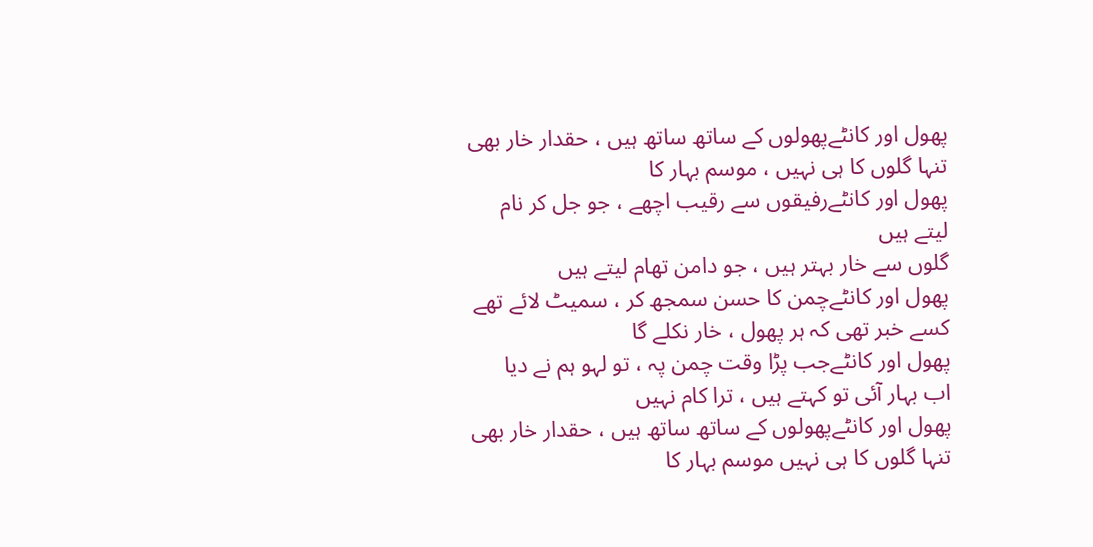پھول اور کانٹےپھولوں کے ساتھ ساتھ ہیں ، حقدار خار بھی
تنہا گلوں کا ہی نہیں ، موسم بہار کا
پھول اور کانٹےرفیقوں سے رقیب اچھے ، جو جل کر نام لیتے ہیں
گلوں سے خار بہتر ہیں ، جو دامن تھام لیتے ہیں
پھول اور کانٹےچمن کا حسن سمجھ کر ، سمیٹ لائے تھے
کسے خبر تھی کہ ہر پھول ، خار نکلے گا
پھول اور کانٹےجب پڑا وقت چمن پہ ، تو لہو ہم نے دیا
اب بہار آئی تو کہتے ہیں ، ترا کام نہیں
پھول اور کانٹےپھولوں کے ساتھ ساتھ ہیں ، حقدار خار بھی
تنہا گلوں کا ہی نہیں موسم بہار کا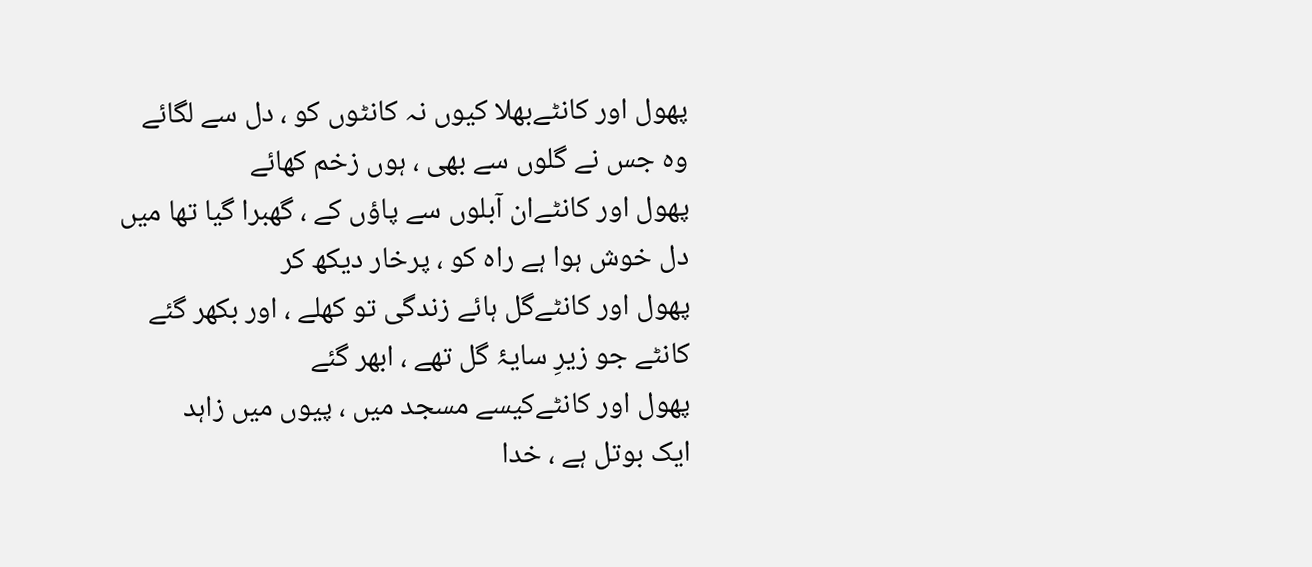پھول اور کانٹےبھلا کیوں نہ کانٹوں کو ، دل سے لگائے
وہ جس نے گلوں سے بھی ، ہوں زخم کھائے
پھول اور کانٹےان آبلوں سے پاؤں کے ، گھبرا گیا تھا میں
دل خوش ہوا ہے راہ کو ، پرخار دیکھ کر
پھول اور کانٹےگل ہائے زندگی تو کھلے ، اور بکھر گئے
کانٹے جو زیرِ سایۂ گل تھے ، ابھر گئے
پھول اور کانٹےکیسے مسجد میں ، پیوں میں زاہد
ایک بوتل ہے ، خدا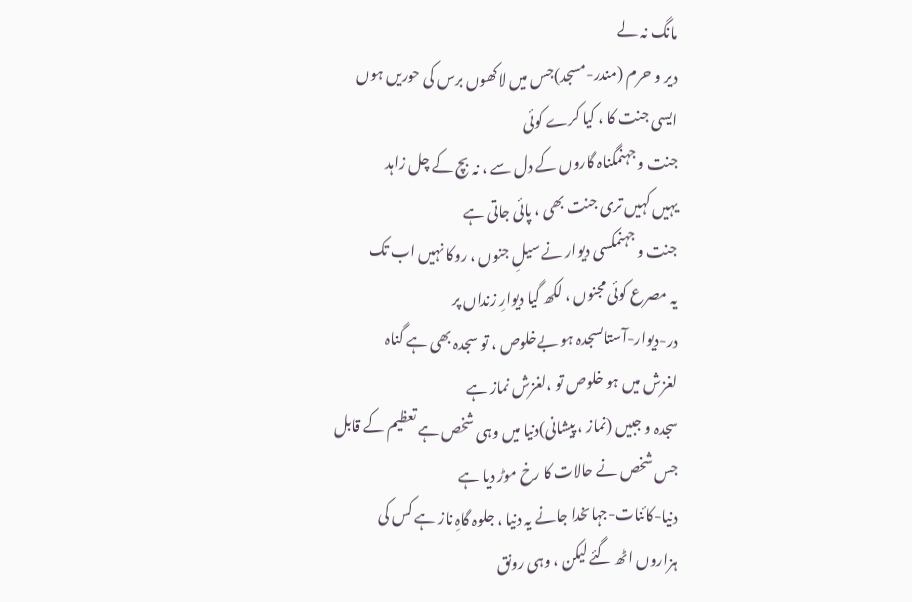مانگ نہ لے
دیر و حرم (مندر-مسجد)جس میں لاکھوں برس کی حوریں ہوں
ایسی جنت کا ، کیا کرے کوئی
جنت و جہنمگناہ گاروں کے دل سے ، نہ بچ کے چل زاہد
یہیں کہیں تری جنت بھی ، پائی جاتی ہے
جنت و جہنمکسی دیوار نے سیلِ جنوں ، روکا نہیں اب تک
یہ مصرع کوئی مجنوں ، لکھ گیا دیوارِ زنداں پر
در-دیوار-آستاںسجدہ ہو بےخلوص ، تو سجدہ بھی ہے گناہ
لغزش میں ہو خلوص تو ،لغزش نماز ہے
سجدہ و جبیں (نماز ، پیشانی)دنیا میں وہی شخص ہے تعظیم کے قابل
جس شخص نے حالات کا رخ موڑ دیا ہے
دنیا-کائنات-جہاںخدا جانے یہ دنیا ، جلوہ گاہِ ناز ہے کس کی
ہزاروں اٹھ گئے لیکن ، وہی رونق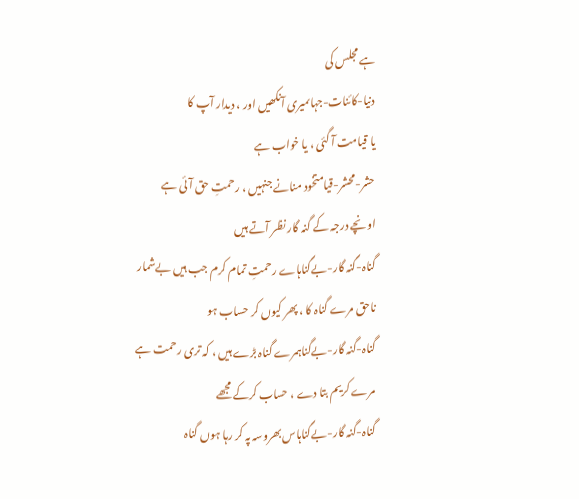ہے مجلس کی
دنیا-کائنات-جہاںمیری آنکھیں اور ، دیدار آپ کا
یا قیامت آ گئی ، یا خواب ہے
حشر-محشر-قیامتخود منانے جنہیں ، رحمتِ حق آئی ہے
اونچے درجہ کے گنہ گار نظر آتے ہیں
گناہ-گنہ گار-بےگناہاے رحمتِ تمام کرم جب ہیں بےشمار
ناحق مرے گناہ کا ، پھر کیوں کر حساب ہو
گناہ-گنہ گار-بےگناہمرے گناہ بڑے ہیں ، کہ تری رحمت ہے
مرے کریم بتا دے ، حساب کرکے مجھے
گناہ-گنہ گار-بےگناہاس بھروسہ پہ کر رہا ہوں گناہ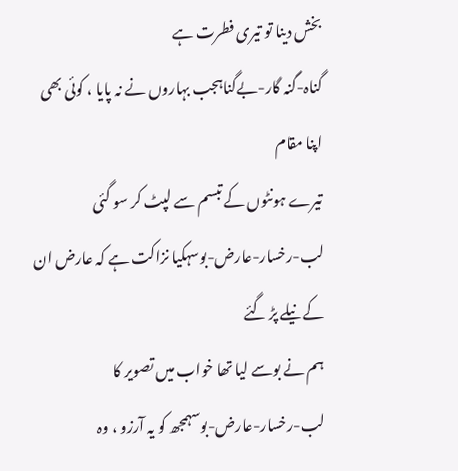بخش دینا تو تیری فطرت ہے
گناہ-گنہ گار-بےگناہجب بہاروں نے نہ پایا ، کوئی بھی اپنا مقام
تیرے ہونٹوں کے تبسم سے لپٹ کر سو گئی
لب-رخسار-عارض-بوسہکیا نزاکت ہے کہ عارض ان کے نیلے پڑ گئے
ہم نے بوسے لیا تھا خواب میں تصویر کا
لب-رخسار-عارض-بوسہمجھ کو یہ آرزو ، وہ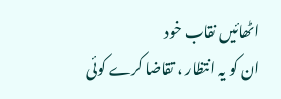اٹھائیں نقاب خود
ان کو یہ انتظار ، تقاضا کرے کوئی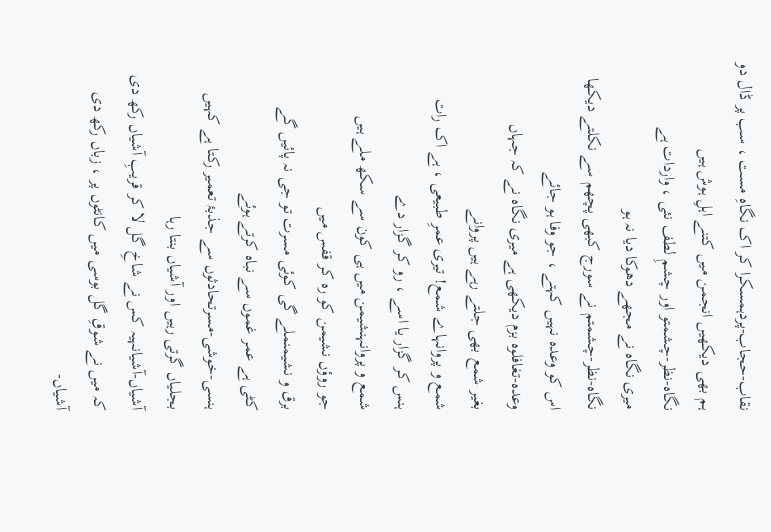نقاب-حجاب-پردہمسکرا کر اک نگاہِ مست ، سب پر ڈال دو
ہم بھی دیکھیں انجمن میں کتنے اہلِ ہوش ہیں
نگاہ-نظر-چشمتو اور چشمِ لطف نئی ، واردات ہے
میری نگاہ نے مجھے دھوکا دیا نہ ہو
نگاہ-نظر-چشمتم نے سورج کبھی پچھم سے نکلتے دیکھا
اس کو وعدہ نہیں کہتے ، جو وفا ہو جائے
وعدہ-تغافلوہ بزم دیکھی ہے میری نگاہ نے کہ جہاں
بغیر شمع بھی جلتے رہے ہیں پروانے
شمع و پروانہاے شمع! تیری عمرِ طبیعی ، ہے اک رات
ہنس کر گزار یا اسے ، رو کر گزار دے
شمع و پروانہنشیمن میں ہی کون سے سکھ ملے ہیں
جو روؤں نشیمن کو رہ کر قفس میں
برق و نشیمنملے گی کوئی مسرت تو جی نہ پائیں گے
کٹی ہے عمر غموں سے نباہ کرتے ہوئے
ہنسی-خوشی-مسرتحادثوں سے جذبۂ تعمیر رکتا ہے کہیں
بجلیاں گرتی رہیں اور آشیاں بنتا رہا
آشیاں-آشیانہیہ کس نے شاخِ گل لا کر قریبِ آشیاں رکھ دی
کہ میں نے شوقِ گل بوسی میں کانٹوں پر ، زباں رکھ دی
آشیاں-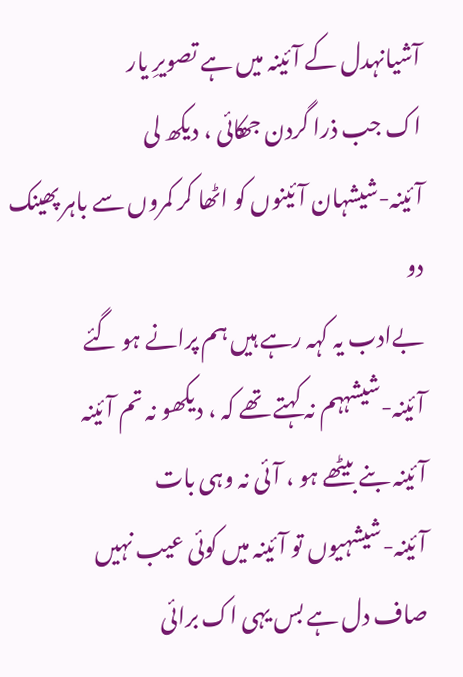آشیانہدل کے آئینہ میں ہے تصویرِ یار
اک جب ذرا گردن جھکائی ، دیکھ لی
آئینہ-شیشہان آئینوں کو اٹھا کر کمروں سے باہر پھینک دو
بےادب یہ کہہ رہے ہیں ہم پرانے ہو گئے
آئینہ-شیشہہم نہ کہتے تھے کہ ، دیکھو نہ تم آئینہ
آئینہ بنے بیٹھے ہو ، آئی نہ وہی بات
آئینہ-شیشہیوں تو آئینہ میں کوئی عیب نہیں
صاف دل ہے بس یہی اک برائی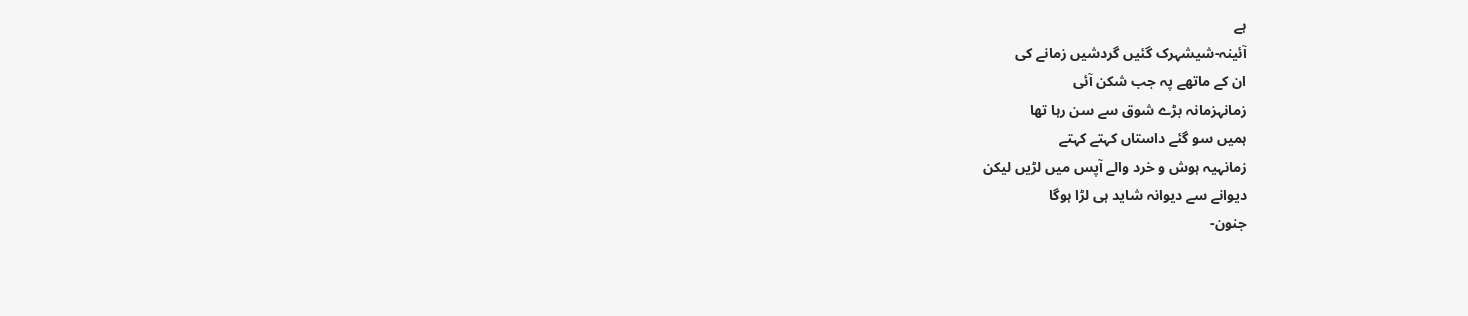ہے
آئینہ-شیشہرک گئیں گردشیں زمانے کی
ان کے ماتھے پہ جب شکن آئی
زمانہزمانہ بڑے شوق سے سن رہا تھا
ہمیں سو گئے داستاں کہتے کہتے
زمانہیہ ہوش و خرد والے آپس میں لڑیں لیکن
دیوانے سے دیوانہ شاید ہی لڑا ہوگا
جنون-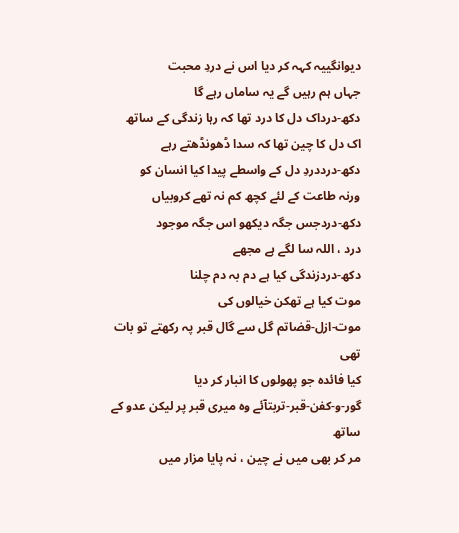دیوانگییہ کہہ کر دیا اس نے دردِ محبت
جہاں ہم رہیں گے یہ ساماں رہے گا
دکھ-درداک دل کا درد تھا کہ رہا زندگی کے ساتھ
اک دل کا چین تھا کہ سدا ڈھونڈھتے رہے
دکھ-درددردِ دل کے واسطے پیدا کیا انسان کو
ورنہ طاعت کے لئے کچھ کم نہ تھے کروبیاں
دکھ-دردجس جگہ دیکھو اس جگہ موجود
درد ، اللہ سا لگے ہے مجھے
دکھ-دردزندگی کیا ہے دم بہ دم چلنا
موت کیا ہے تھکن خیالوں کی
موت-ازل-قضاتم گل سے گال قبر پہ رکھتے تو بات تھی
کیا فائدہ جو پھولوں کا انبار کر دیا
گور-و-کفن-قبر-تربتآئے وہ میری قبر پر لیکن عدو کے ساتھ
مر کر بھی میں نے چین ، نہ پایا مزار میں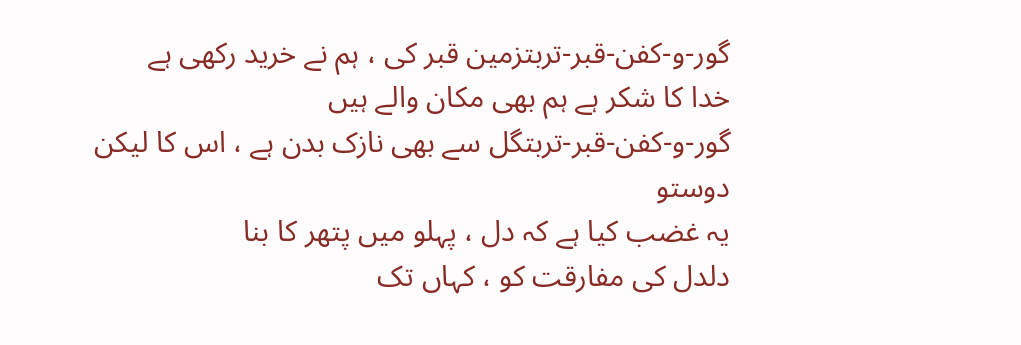گور-و-کفن-قبر-تربتزمین قبر کی ، ہم نے خرید رکھی ہے
خدا کا شکر ہے ہم بھی مکان والے ہیں
گور-و-کفن-قبر-تربتگل سے بھی نازک بدن ہے ، اس کا لیکن دوستو
یہ غضب کیا ہے کہ دل ، پہلو میں پتھر کا بنا
دلدل کی مفارقت کو ، کہاں تک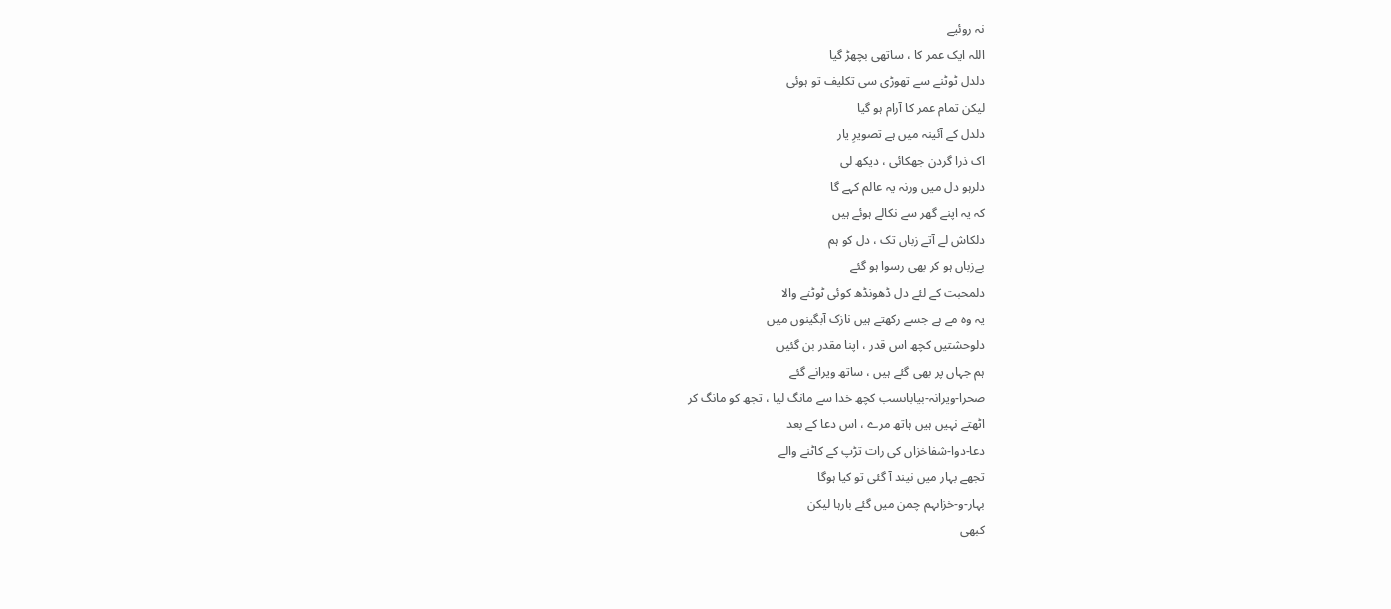نہ روئیے
اللہ ایک عمر کا ، ساتھی بچھڑ گیا
دلدل ٹوٹنے سے تھوڑی سی تکلیف تو ہوئی
لیکن تمام عمر کا آرام ہو گیا
دلدل کے آئینہ میں ہے تصویرِ یار
اک ذرا گردن جھکائی ، دیکھ لی
دلرہو دل میں ورنہ یہ عالم کہے گا
کہ یہ اپنے گھر سے نکالے ہوئے ہیں
دلکاش لے آتے زباں تک ، دل کو ہم
بےزباں ہو کر بھی رسوا ہو گئے
دلمحبت کے لئے دل ڈھونڈھ کوئی ٹوٹنے والا
یہ وہ مے ہے جسے رکھتے ہیں نازک آبگینوں میں
دلوحشتیں کچھ اس قدر ، اپنا مقدر بن گئیں
ہم جہاں پر بھی گئے ہیں ، ساتھ ویرانے گئے
صحرا-ویرانہ-بیاباںسب کچھ خدا سے مانگ لیا ، تجھ کو مانگ کر
اٹھتے نہیں ہیں ہاتھ مرے ، اس دعا کے بعد
دعا-دوا-شفاخزاں کی رات تڑپ کے کاٹنے والے
تجھے بہار میں نیند آ گئی تو کیا ہوگا
بہار-و-خزاںہم چمن میں گئے بارہا لیکن
کبھی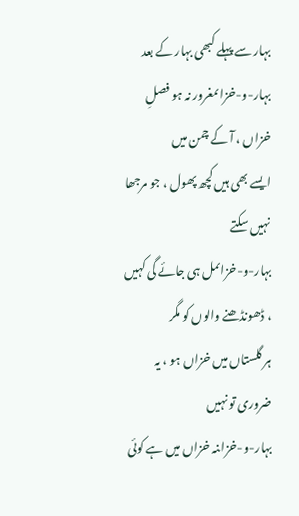بہار سے پہلے کبھی بہار کے بعد
بہار-و-خزاںمغرور نہ ہو فصلِ خزاں ، آ کے چمن میں
ایسے بھی ہیں کچھ پھول ، جو مرجھا نہیں سکتے
بہار-و-خزاںمل ہی جائے گی کہیں ، ڈھونڈھنے والوں کو مگر
ہر گلستاں میں خزاں ہو ، یہ ضروری تو نہیں
بہار-و-خزاںنہ خزاں میں ہے کوئی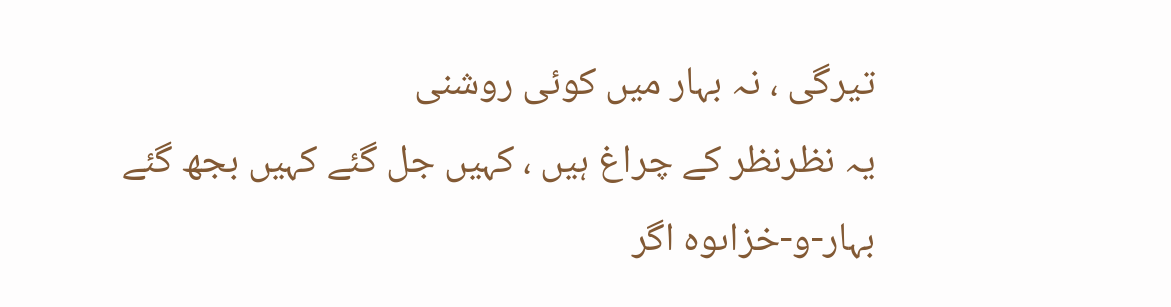تیرگی ، نہ بہار میں کوئی روشنی
یہ نظرنظر کے چراغ ہیں ، کہیں جل گئے کہیں بجھ گئے
بہار-و-خزاںوہ اگر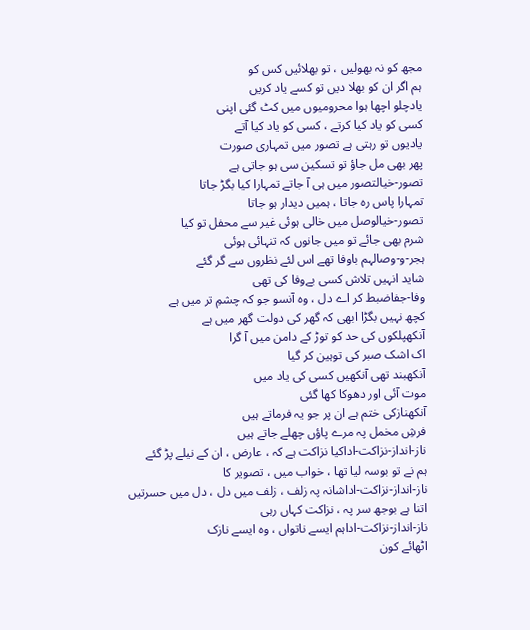مجھ کو نہ بھولیں ، تو بھلائیں کس کو
ہم اگر ان کو بھلا دیں تو کسے یاد کریں
یادچلو اچھا ہوا محرومیوں میں کٹ گئی اپنی
کسی کو یاد کیا کرتے ، کسی کو یاد کیا آتے
یادیوں تو رہتی ہے تصور میں تمہاری صورت
پھر بھی مل جاؤ تو تسکین سی ہو جاتی ہے
تصور-خیالتصور میں ہی آ جاتے تمہارا کیا بگڑ جاتا
تمہارا پاس رہ جاتا ، ہمیں دیدار ہو جاتا
تصور-خیالوصل میں خالی ہوئی غیر سے محفل تو کیا
شرم بھی جائے تو میں جانوں کہ تنہائی ہوئی
ہجر-و-وصالہم باوفا تھے اس لئے نظروں سے گر گئے
شاید انہیں تلاش کسی بےوفا کی تھی
وفا-جفاضبط کر اے دل ، وہ آنسو جو کہ چشمِ تر میں ہے
کچھ نہیں بگڑا ابھی کہ گھر کی دولت گھر میں ہے
آنکھپلکوں کی حد کو توڑ کے دامن میں آ گرا
اک اشک صبر کی توہین کر گیا
آنکھبند تھی آنکھیں کسی کی یاد میں
موت آئی اور دھوکا کھا گئی
آنکھنازکی ختم ہے ان پر جو یہ فرماتے ہیں
فرشِ مخمل پہ مرے پاؤں چھلے جاتے ہیں
ناز-انداز-نزاکت-اداکیا نزاکت ہے کہ ، عارض ، ان کے نیلے پڑ گئے
ہم نے تو بوسہ لیا تھا ، خواب میں ، تصویر کا
ناز-انداز-نزاکت-اداشانہ پہ زلف ، زلف میں دل ، دل میں حسرتیں
اتنا ہے بوجھ سر پہ ، نزاکت کہاں رہی
ناز-انداز-نزاکت-اداہم ایسے ناتواں ، وہ ایسے نازک
اٹھائے کون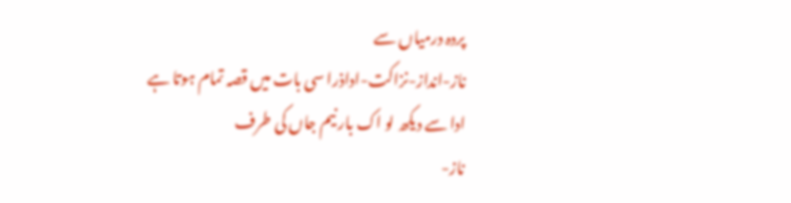پردہ درمیاں سے
ناز-انداز-نزاکت-اداذرا سی بات میں قصہ تمام ہوتا ہے
ادا سے دیکھ لو اک بار نیم جاں کی طرف
ناز-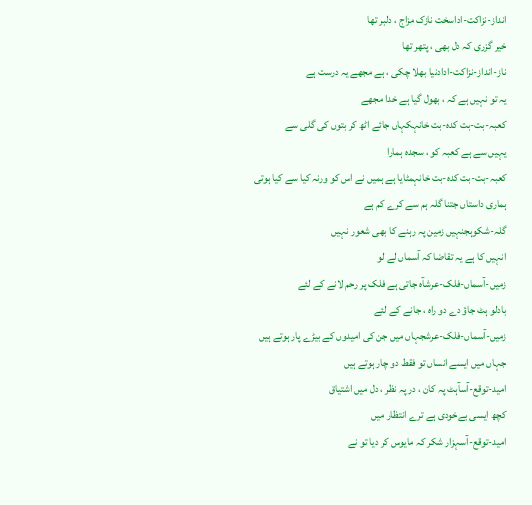انداز-نزاکت-اداسخت نازک مزاج ، دلبر تھا
خیر گزری کہ دل بھی ، پتھر تھا
ناز-انداز-نزاکت-ادادنیا بھلا چکی ، ہے مجھے یہ درست ہے
یہ تو نہیں ہے کہ ، بھول گیا ہے خدا مجھے
کعبہ-بت-بت کدہ-بت خانہکہاں جائے اٹھ کر بتوں کی گلی سے
یہیں سے ہے کعبہ کو ، سجدہ ہمارا
کعبہ-بت-بت کدہ-بت خانہمٹایا ہے ہمیں نے اس کو ورنہ کیا سے کیا ہوتی
ہماری داستاں جتنا گلہ ہم سے کرے کم ہے
گلہ-شکوہجنہیں زمین پہ رہنے کا بھی شعور نہیں
انہیں کا ہے یہ تقاضا کہ آسماں لے لو
زمیں-آسماں-فلک-عرشآہ جاتی ہے فلک پر رحم لانے کے لئے
بادلو ہٹ جاؤ دے دو راہ ، جانے کے لئے
زمیں-آسماں-فلک-عرشجہاں میں جن کی امیدوں کے بیڑے پار ہوتے ہیں
جہاں میں ایسے انساں تو فقط دو چار ہوتے ہیں
امید-توقع-آسآہٹ پہ کان ، در پہ نظر ، دل میں اشتیاق
کچھ ایسی بےخودی ہے ترے انتظار میں
امید-توقع-آسہزار شکر کہ مایوس کر دیا تو نے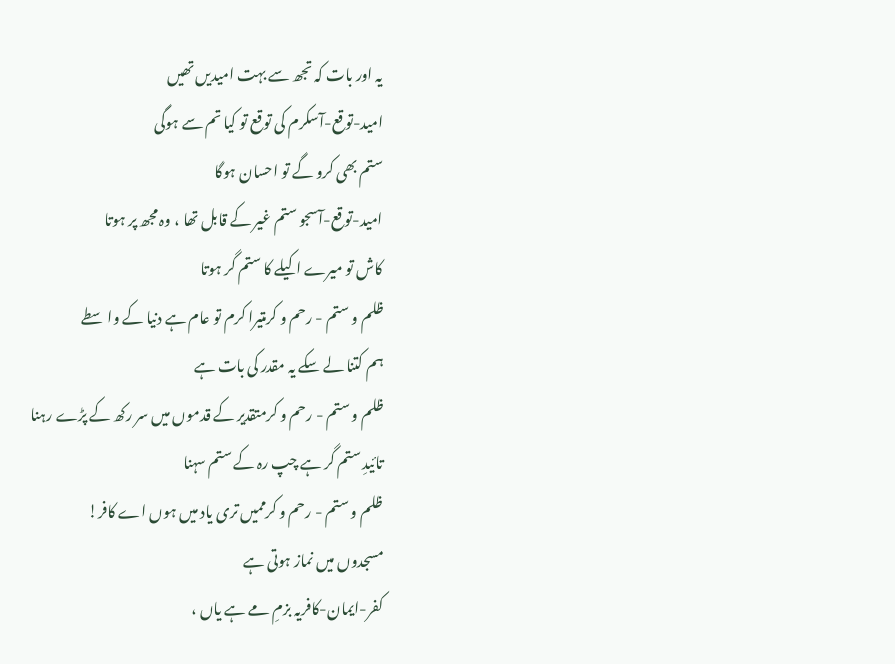یہ اور بات کہ تجھ سے بہت امیدیں تھیں
امید-توقع-آسکرم کی توقع تو کیا تم سے ہوگی
ستم بھی کرو گے تو احسان ہوگا
امید-توقع-آسجو ستم غیر کے قابل تھا ، وہ مجھ پر ہوتا
کاش تو میرے اکیلے کا ستم گر ہوتا
ظلم و ستم - رحم و کرمتیرا کرم تو عام ہے دنیا کے واسطے
ہم کتنا لے سکے یہ مقدر کی بات ہے
ظلم و ستم - رحم و کرمتقدیر کے قدموں میں سر رکھ کے پڑے رہنا
تائیدِ ستم گر ہے چپ رہ کے ستم سہنا
ظلم و ستم - رحم و کرممیں تری یاد میں ہوں اے کافر!
مسجدوں میں نماز ہوتی ہے
کفر-ایمان-کافریہ بزمِ مے ہے یاں ،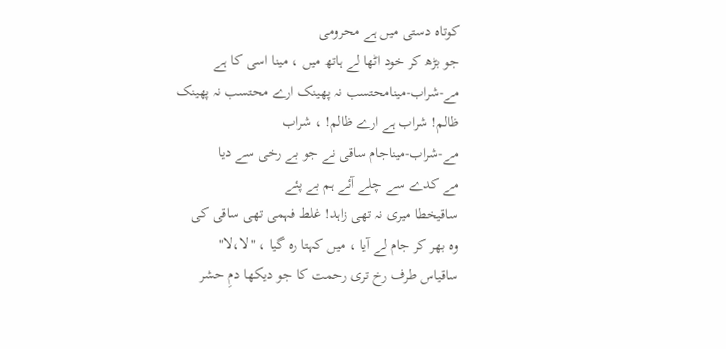کوتاہ دستی میں ہے محرومی
جو بڑھ کر خود اٹھا لے ہاتھ میں ، مینا اسی کا ہے
مے-شراب-مینامحتسب نہ پھینک ارے محتسب نہ پھینک
ظالم! شراب ہے ارے ظالم! ، شراب
مے-شراب-میناجام ساقی نے جو بے رخی سے دیا
مے کدے سے چلے آئے ہم بے پئے
ساقیخطا میری نہ تھی زاہد! غلط فہمی تھی ساقی کی
وہ بھر کر جام لے آیا ، میں کہتا رہ گیا ، "لا،لا"
ساقیاس طرف رخ تری رحمت کا جو دیکھا دمِ حشر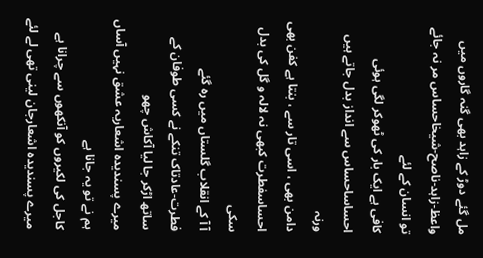مل گئے دوڑ کے زاہد بھی گنہ گاروں میں
واعظ-زاہد-ناصح-شیخاحساس مر نہ جائے تو انسان کے لئے
کافی ہے ایک بار کی ٹھوکر لگی ہوئی
احساساحساس سے انداز بدل جاتے ہیں ورنہ
دامن بھی ، اسی تار سے ، بنتا ہے کفن بھی
احساسفطرت کبھی نہ لالہ و گل کی بدل سکی
آ آ کے انقلاب گلستاں میں رہ گئے
فطرت-عادتاک تنکے نے کسی طوفان کے
ساتھ اڑکر جا لیا آکاش چھو
میرے پسندیدہ اشعاریہ عشق نہیں آساں ہم نے تو یہ جانا ہے
کاجل کی لکیروں کو آنکھوں سے چرانا ہے
میرے پسندیدہ اشعارجان لینی تھی لے لئے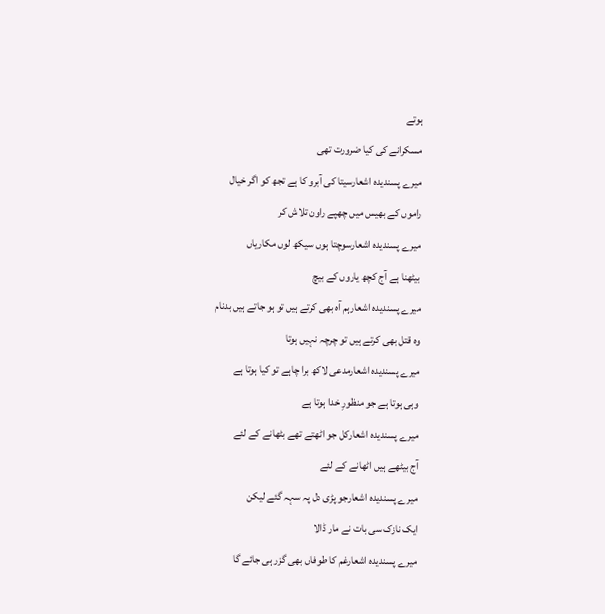ہوتے
مسکرانے کی کیا ضرورت تھی
میرے پسندیدہ اشعارسیتا کی آبرو کا ہے تجھ کو اگر خیال
راموں کے بھیس میں چھپے راون تلاش کر
میرے پسندیدہ اشعارسوچتا ہوں سیکھ لوں مکاریاں
بیٹھنا ہے آج کچھ یاروں کے بیچ
میرے پسندیدہ اشعارہم آہ بھی کرتے ہیں تو ہو جاتے ہیں بدنام
وہ قتل بھی کرتے ہیں تو چرچہ نہیں ہوتا
میرے پسندیدہ اشعارمدعی لاکھ برا چاہے تو کیا ہوتا ہے
وہی ہوتا ہے جو منظورِ خدا ہوتا ہے
میرے پسندیدہ اشعارکل جو اٹھتے تھے بٹھانے کے لئے
آج بیٹھے ہیں اٹھانے کے لئے
میرے پسندیدہ اشعارجو پڑی دل پہ سہہ گئے لیکن
ایک نازک سی بات نے مار ڈالا
میرے پسندیدہ اشعارغم کا طوفاں بھی گزر ہی جائے گا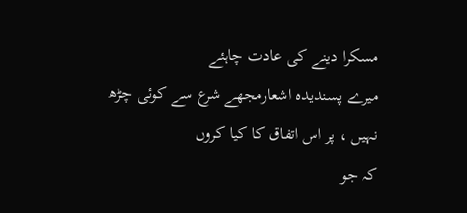مسکرا دینے کی عادت چاہئے
میرے پسندیدہ اشعارمجھے شرع سے کوئی چڑھ نہیں ، پر اس اتفاق کا کیا کروں
کہ جو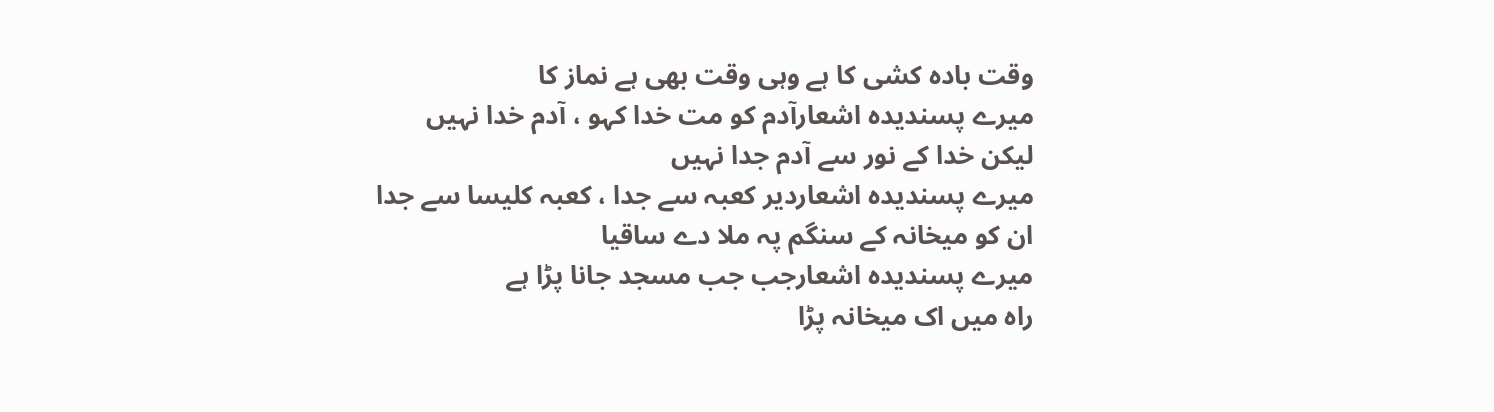وقت بادہ کشی کا ہے وہی وقت بھی ہے نماز کا
میرے پسندیدہ اشعارآدم کو مت خدا کہو ، آدم خدا نہیں
لیکن خدا کے نور سے آدم جدا نہیں
میرے پسندیدہ اشعاردیر کعبہ سے جدا ، کعبہ کلیسا سے جدا
ان کو میخانہ کے سنگم پہ ملا دے ساقیا
میرے پسندیدہ اشعارجب جب مسجد جانا پڑا ہے
راہ میں اک میخانہ پڑا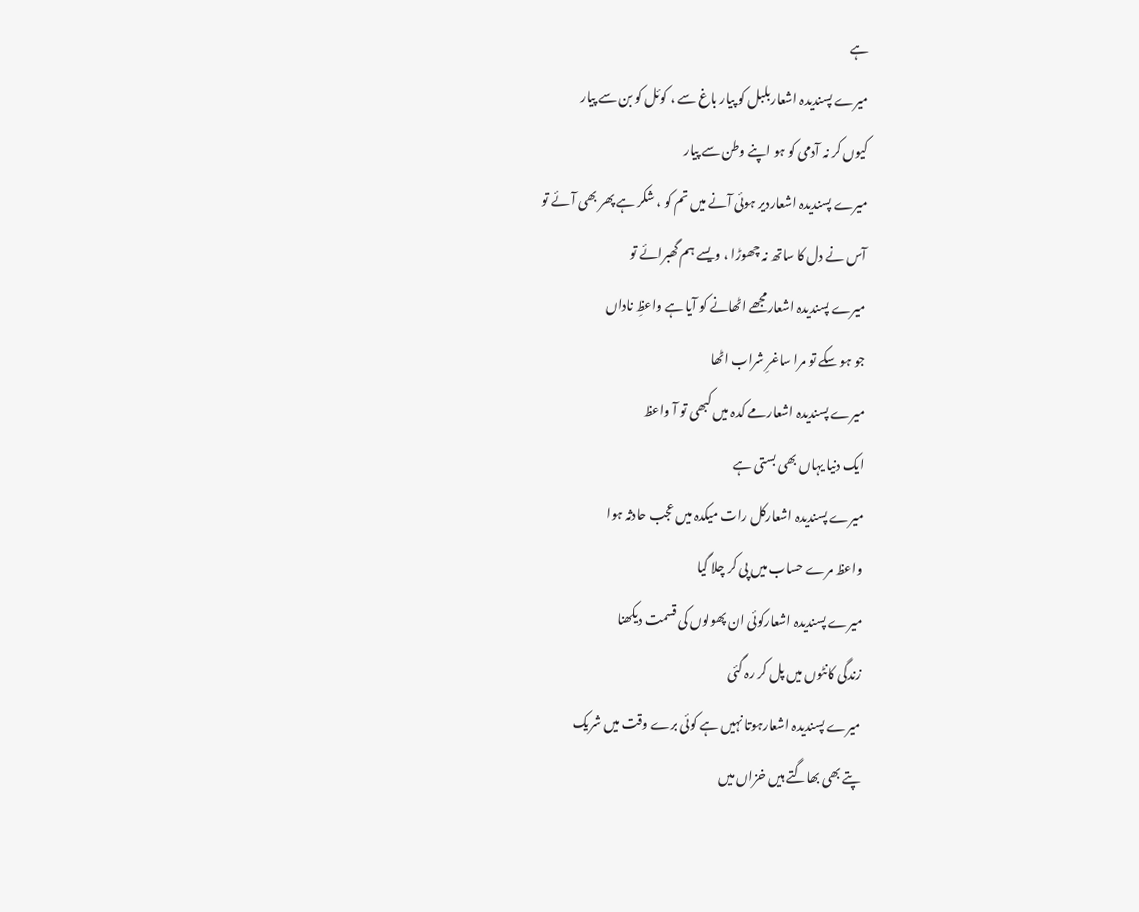ہے
میرے پسندیدہ اشعاربلبل کو پیار باغ سے ، کوئل کو بن سے پیار
کیوں کر نہ آدمی کو ہو اپنے وطن سے پیار
میرے پسندیدہ اشعاردیر ہوئی آنے میں تم کو ، شکر ہے پھر بھی آئے تو
آس نے دل کا ساتھ نہ چھوڑا ، ویسے ہم گھبرائے تو
میرے پسندیدہ اشعارمجھے اٹھانے کو آیا ہے واعظِ ناداں
جو ہو سکے تو مرا ساغرِ شراب اٹھا
میرے پسندیدہ اشعارمے کدہ میں کبھی تو آ واعظ
ایک دنیا یہاں بھی بستی ہے
میرے پسندیدہ اشعارکل رات میکدہ میں عجب حادثہ ہوا
واعظ مرے حساب میں پی کر چلا گیا
میرے پسندیدہ اشعارکوئی ان پھولوں کی قسمت دیکھنا
زندگی کانٹوں میں پل کر رہ گئی
میرے پسندیدہ اشعارہوتا نہیں ہے کوئی برے وقت میں شریک
پتے بھی بھاگتے ہیں خزاں میں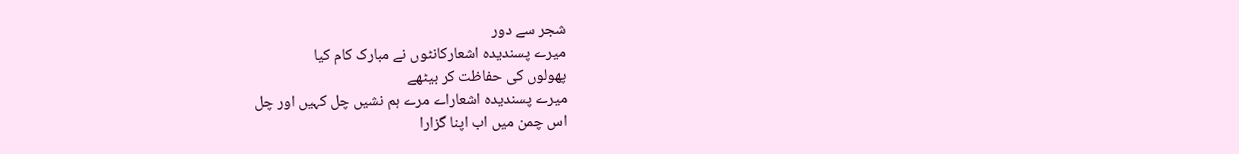شجر سے دور
میرے پسندیدہ اشعارکانٹوں نے مبارک کام کیا
پھولوں کی حفاظت کر بیٹھے
میرے پسندیدہ اشعاراے مرے ہم نشیں چل کہیں اور چل
اس چمن میں اب اپنا گزارا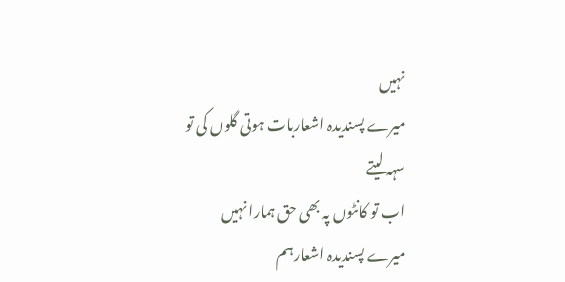نہیں
میرے پسندیدہ اشعاربات ہوتی گلوں کی تو سہہ لیتے
اب تو کانٹوں پہ بھی حق ہمارا نہیں
میرے پسندیدہ اشعارہم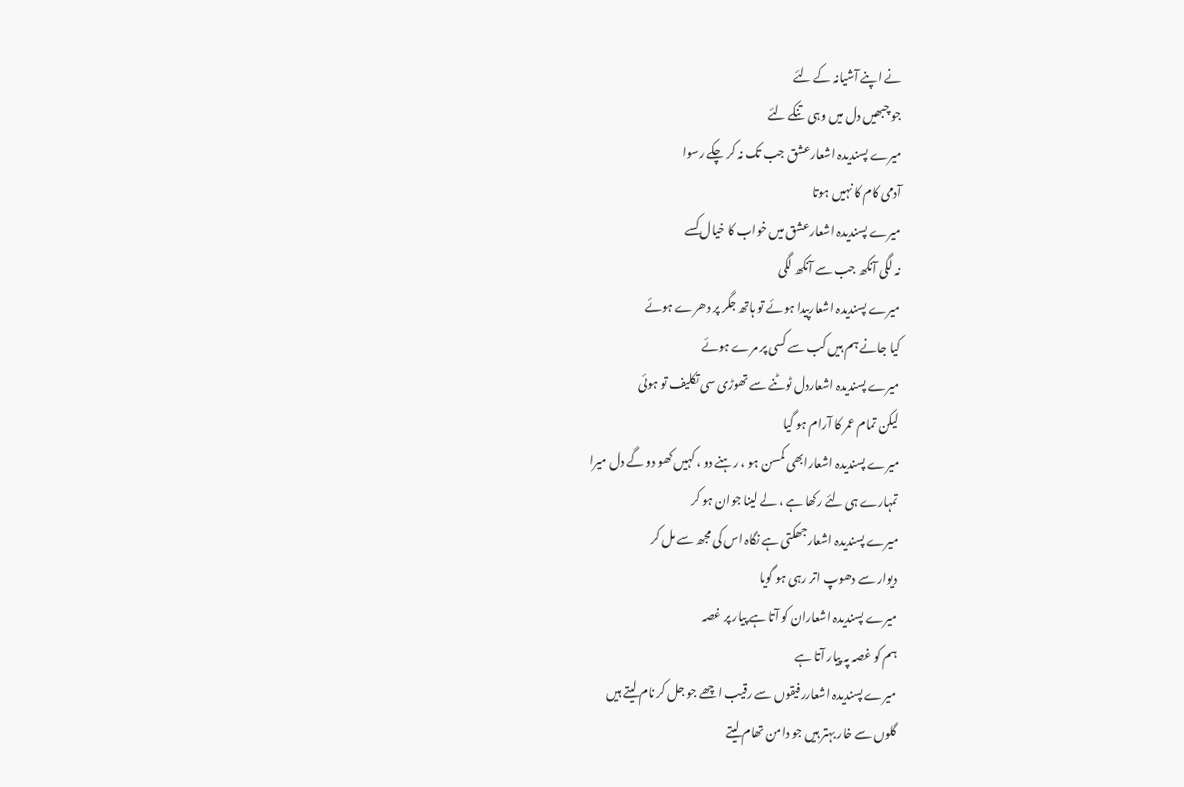نے اپنے آشیانہ کے لئے
جو چبھیں دل میں وہی تنکے لئے
میرے پسندیدہ اشعارعشق جب تک نہ کر چکے رسوا
آدمی کام کا نہیں ہوتا
میرے پسندیدہ اشعارعشق میں خواب کا خیال کسے
نہ لگی آنکھ جب سے آنکھ لگی
میرے پسندیدہ اشعارپیدا ہوئے تو ہاتھ جگر پر دھرے ہوئے
کیا جانے ہم ہیں کب سے کسی پر مرے ہوئے
میرے پسندیدہ اشعاردل ٹوٹنے سے تھوڑی سی تکلیف تو ہوئی
لیکن تمام عمر کا آرام ہو گیا
میرے پسندیدہ اشعارابھی کمسن ہو ، رہنے دو ، کہیں کھو دو گے دل میرا
تمہارے ہی لئے رکھا ہے ، لے لینا جوان ہو کر
میرے پسندیدہ اشعارجھکتی ہے نگاہ اس کی مجھ سے مل کر
دیوار سے دھوپ اتر رہی ہو گویا
میرے پسندیدہ اشعاران کو آتا ہے پیار پر غصہ
ہم کو غصہ پہ پیار آتا ہے
میرے پسندیدہ اشعاررفیقوں سے رقیب اچھے جو جل کر نام لیتے ہیں
گلوں سے خار بہتر ہیں جو دامن تھام لیتے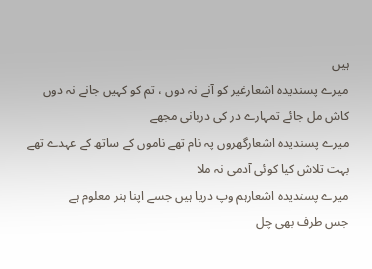ہیں
میرے پسندیدہ اشعارغیر کو آنے نہ دوں ، تم کو کہیں جانے نہ دوں
کاش مل جائے تمہارے در کی دربانی مجھے
میرے پسندیدہ اشعارگھروں پہ نام تھے ناموں کے ساتھ کے عہدے تھے
بہت تلاش کیا کوئی آدمی نہ ملا
میرے پسندیدہ اشعارہم وپ دریا ہیں جسے اپنا ہنر معلوم ہے
جس طرف بھی چل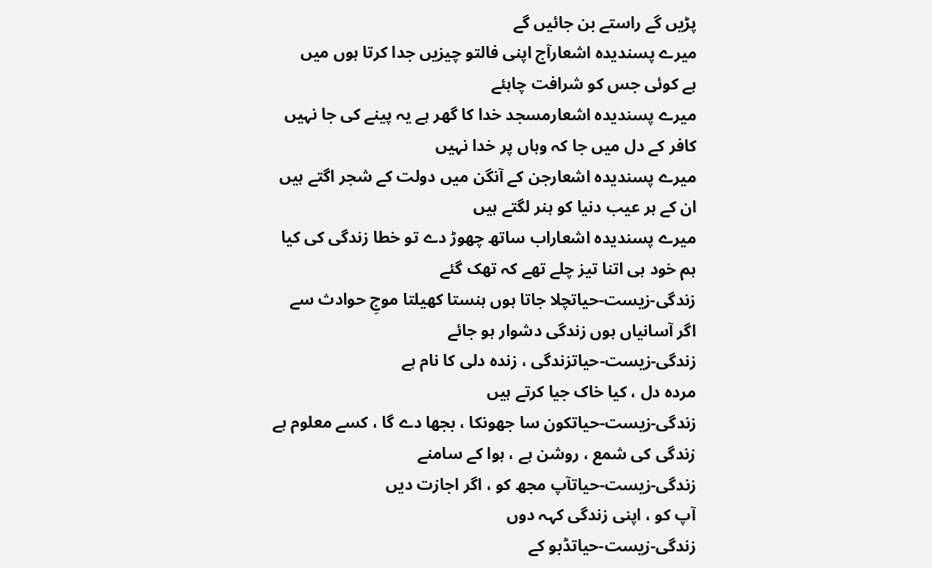پڑیں گے راستے بن جائیں گے
میرے پسندیدہ اشعارآج اپنی فالتو چیزیں جدا کرتا ہوں میں
ہے کوئی جس کو شرافت چاہئے
میرے پسندیدہ اشعارمسجد خدا کا گھر ہے یہ پینے کی جا نہیں
کافر کے دل میں جا کہ وہاں پر خدا نہیں
میرے پسندیدہ اشعارجن کے آنگن میں دولت کے شجر اگتے ہیں
ان کے ہر عیب دنیا کو ہنر لگتے ہیں
میرے پسندیدہ اشعاراب ساتھ چھوڑ دے تو خطا زندگی کی کیا
ہم خود ہی اتنا تیز چلے تھے کہ تھک گئے
زندگی-زیست-حیاتچلا جاتا ہوں ہنستا کھیلتا موجِ حوادث سے
اگر آسانیاں ہوں زندگی دشوار ہو جائے
زندگی-زیست-حیاتزندگی ، زندہ دلی کا نام ہے
مردہ دل ، کیا خاک جیا کرتے ہیں
زندگی-زیست-حیاتکون سا جھونکا ، بجھا دے گا ، کسے معلوم ہے
زندگی کی شمع ، روشن ہے ، ہوا کے سامنے
زندگی-زیست-حیاتآپ مجھ کو ، اگر اجازت دیں
آپ کو ، اپنی زندگی کہہ دوں
زندگی-زیست-حیاتڈبو کے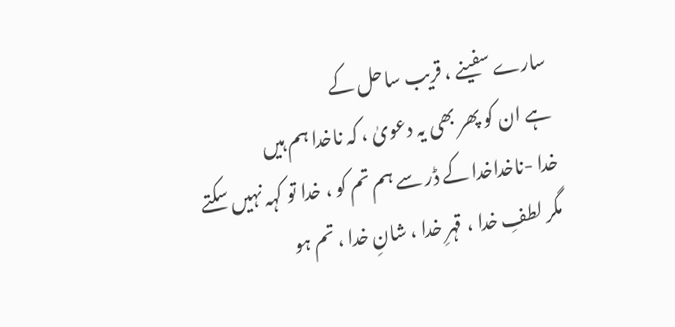سارے سفینے ، قریب ساحل کے
ہے ان کو پھر بھی یہ دعویٰ ، کہ ناخدا ہم ہیں
خدا -ناخداخدا کے ڈر سے ہم تم کو ، خدا تو کہہ نہیں سکتے
مگر لطفِ خدا ، قہرِ خدا ، شانِ خدا ، تم ہو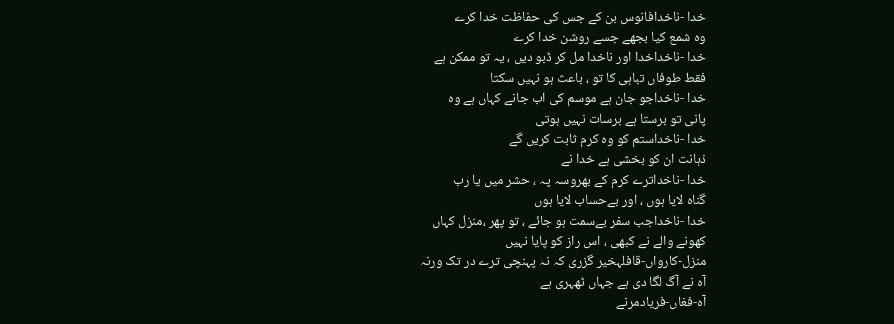خدا -ناخدافانوس بن کے جس کی حفاظت خدا کرے
وہ شمع کیا بجھے جسے روشن خدا کرے
خدا -ناخداخدا اور ناخدا مل کر ڈبو دیں ، یہ تو ممکن ہے
فقط طوفاں تباہی کا تو ، باعث ہو نہیں سکتا
خدا -ناخداجو جان ہے موسم کی اب جانے کہاں ہے وہ
پانی تو برستا ہے برسات نہیں ہوتی
خدا -ناخداستم کو وہ کرم ثابت کریں گے
ذہانت ان کو بخشی ہے خدا نے
خدا -ناخداترے کرم کے بھروسہ پہ ، حشر میں یا رب
گناہ لایا ہوں ، اور بےحساب لایا ہوں
خدا -ناخداجب سفر بےسمت ہو جائے ، تو پھر ،منزل کہاں
کھونے والے نے کبھی ، اس راز کو پایا نہیں
منزل-کارواں-قافلہخیر گزری کہ نہ پہنچی ترے در تک ورنہ
آہ نے آگ لگا دی ہے جہاں ٹھہری ہے
آہ-فغاں-فریادمرنے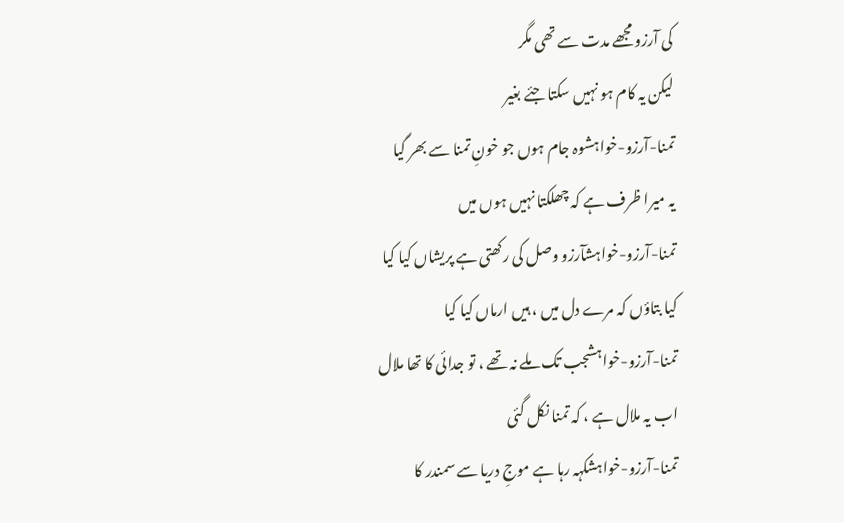کی آرزو مجھے مدت سے تھی مگر
لیکن یہ کام ہو نہیں سکتا جئے بغیر
تمنا-آرزو-خواہشوہ جام ہوں جو خونِ تمنا سے بھر گیا
یہ میرا ظرف ہے کہ چھلکتا نہیں ہوں میں
تمنا-آرزو-خواہشآرزو وصل کی رکھتی ہے پریشاں کیا کیا
کیا بتاؤں کہ مرے دل میں ، ہیں ارماں کیا کیا
تمنا-آرزو-خواہشجب تک ملے نہ تھے ، تو جدائی کا تھا ملال
اب یہ ملال ہے ، کہ تمنا نکل گئی
تمنا-آرزو-خواہشکہہ رہا ہے موجِ دریا سے سمندر کا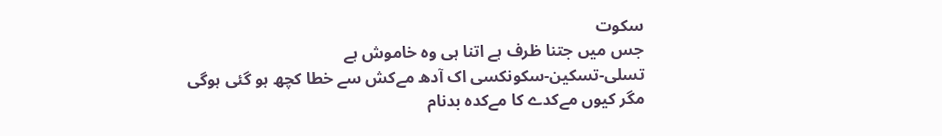سکوت
جس میں جتنا ظرف ہے اتنا ہی وہ خاموش ہے
تسلی-تسکین-سکونکسی اک آدھ مےکش سے خطا کچھ ہو گئی ہوگی
مگر کیوں مےکدے کا مےکدہ بدنام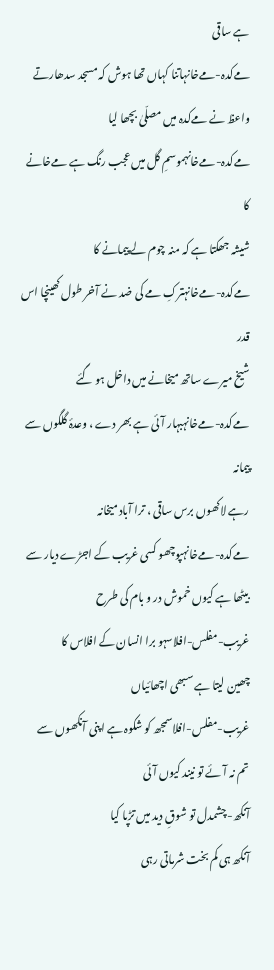ہے ساقی
مےکدہ-مےخانہاتنا کہاں تھا ہوش کہ مسجد سدھارتے
واعظ نے مےکدہ میں مصلّیٰ بچھا لیا
مےکدہ-مےخانہموسمِ گل میں عجب رنگ ہے مےخانے کا
شیشہ جھکتا ہے کہ منہ چوم لے پیمانے کا
مےکدہ-مےخانہترکِ مے کی ضد نے آخر طول کھینچا اس قدر
شیخ میرے ساتھ میخانے میں داخل ہو گئے
مےکدہ-مےخانہبہار آئی ہے بھر دے ، وعدۂ گلگوں سے پیمانہ
رہے لاکھوں برس ساقی ، ترا آباد میخانہ
مےکدہ-مےخانہپوچھو کسی غریب کے اجڑے دیار سے
بیٹھا ہے کیوں خموش در و بام کی طرح
غریب-مفلس-افلاسہو برا انسان کے افلاس کا
چھین لیتا ہے سبھی اچھائیاں
غریب-مفلس-افلاسمجھ کو شکوہ ہے اپنی آنکھوں سے
تم نہ آئے تو نیند کیوں آئی
آنکھ-چشمدل تو شوقِ دید میں تڑپا کیا
آنکھ ہی کم بخت شرماتی رہی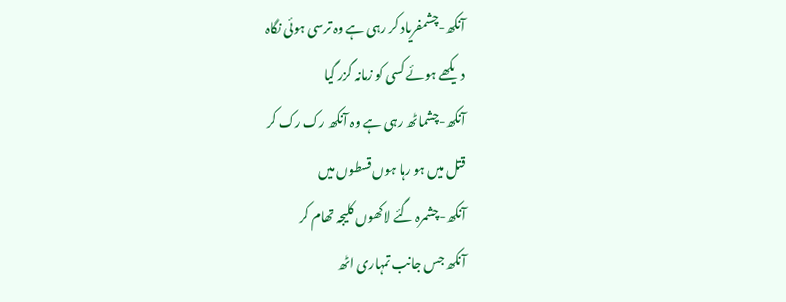آنکھ-چشمفریاد کر رہی ہے وہ ترسی ہوئی نگاہ
دیکھے ہوئے کسی کو زمانہ گزر گیا
آنکھ-چشماٹھ رہی ہے وہ آنکھ رک رک کر
قتل میں ہو رہا ہوں قسطوں میں
آنکھ-چشمرہ گئے لاکھوں کلیجہ تھام کر
آنکھ جس جانب تمہاری اٹھ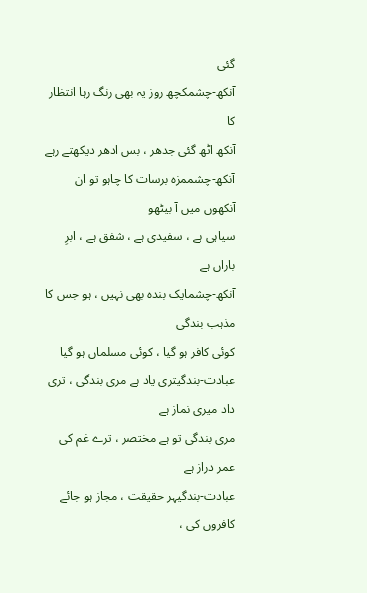گئی
آنکھ-چشمکچھ روز یہ بھی رنگ رہا انتظار کا
آنکھ اٹھ گئی جدھر ، بس ادھر دیکھتے رہے
آنکھ-چشممزہ برسات کا چاہو تو ان آنکھوں میں آ بیٹھو
سیاہی ہے ، سفیدی ہے ، شفق ہے ، ابرِ باراں ہے
آنکھ-چشمایک بندہ بھی نہیں ، ہو جس کا مذہب بندگی
کوئی کافر ہو گیا ، کوئی مسلماں ہو گیا
عبادت-بندگیتری یاد ہے مری بندگی ، تری داد میری نماز ہے
مری بندگی تو ہے مختصر ، ترے غم کی عمر دراز ہے
عبادت-بندگیہر حقیقت ، مجاز ہو جائے
کافروں کی ،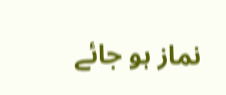نماز ہو جائے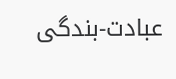عبادت-بندگی